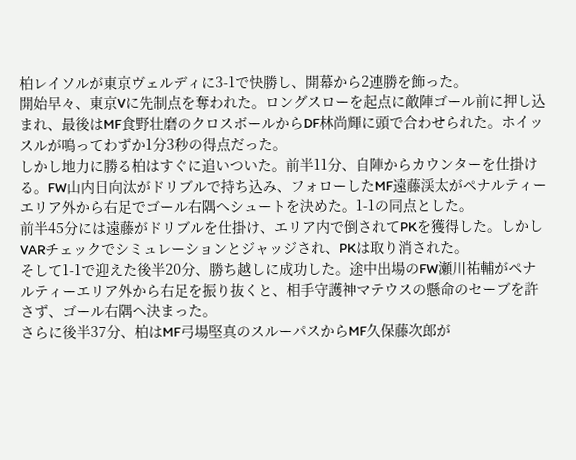柏レイソルが東京ヴェルディに3-1で快勝し、開幕から2連勝を飾った。
開始早々、東京Vに先制点を奪われた。ロングスローを起点に敵陣ゴール前に押し込まれ、最後はMF食野壮磨のクロスボールからDF林尚輝に頭で合わせられた。ホイッスルが鳴ってわずか1分3秒の得点だった。
しかし地力に勝る柏はすぐに追いついた。前半11分、自陣からカウンターを仕掛ける。FW山内日向汰がドリブルで持ち込み、フォローしたMF遠藤渓太がペナルティーエリア外から右足でゴール右隅へシュートを決めた。1-1の同点とした。
前半45分には遠藤がドリブルを仕掛け、エリア内で倒されてPKを獲得した。しかしVARチェックでシミュレーションとジャッジされ、PKは取り消された。
そして1-1で迎えた後半20分、勝ち越しに成功した。途中出場のFW瀬川祐輔がペナルティーエリア外から右足を振り抜くと、相手守護神マテウスの懸命のセーブを許さず、ゴール右隅へ決まった。
さらに後半37分、柏はMF弓場堅真のスルーパスからMF久保藤次郎が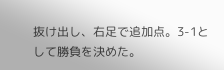抜け出し、右足で追加点。3-1として勝負を決めた。